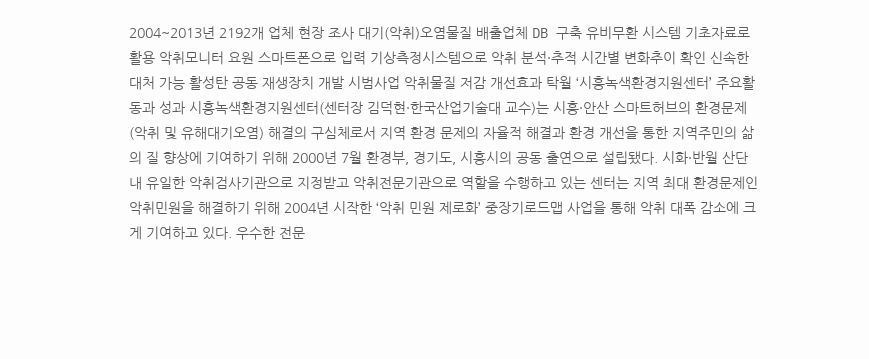2004~2013년 2192개 업체 현장 조사 대기(악취)오염물질 배출업체 DB 구축 유비무환 시스템 기초자료로 활용 악취모니터 요원 스마트폰으로 입력 기상측정시스템으로 악취 분석·추적 시간별 변화추이 확인 신속한 대처 가능 활성탄 공동 재생장치 개발 시범사업 악취물질 저감 개선효과 탁월 ‘시흥녹색환경지원센터’ 주요활동과 성과 시흥녹색환경지원센터(센터장 김덕현·한국산업기술대 교수)는 시흥·안산 스마트허브의 환경문제(악취 및 유해대기오염) 해결의 구심체로서 지역 환경 문제의 자율적 해결과 환경 개선을 통한 지역주민의 삶의 질 향상에 기여하기 위해 2000년 7월 환경부, 경기도, 시흥시의 공동 출연으로 설립됐다. 시화·반월 산단 내 유일한 악취검사기관으로 지정받고 악취전문기관으로 역할을 수행하고 있는 센터는 지역 최대 환경문제인 악취민원을 해결하기 위해 2004년 시작한 ‘악취 민원 제로화’ 중장기로드맵 사업을 통해 악취 대폭 감소에 크게 기여하고 있다. 우수한 전문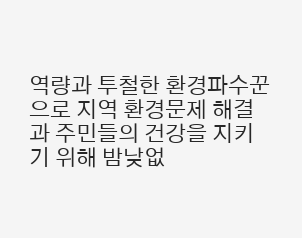역량과 투철한 환경파수꾼으로 지역 환경문제 해결과 주민들의 건강을 지키기 위해 밤낮없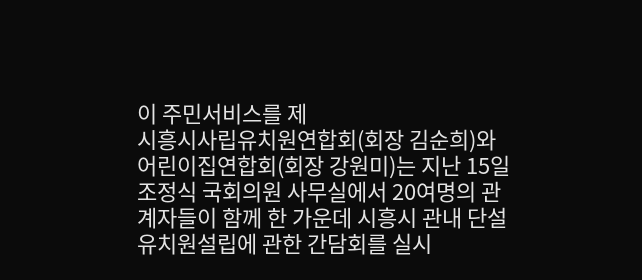이 주민서비스를 제
시흥시사립유치원연합회(회장 김순희)와 어린이집연합회(회장 강원미)는 지난 15일 조정식 국회의원 사무실에서 20여명의 관계자들이 함께 한 가운데 시흥시 관내 단설유치원설립에 관한 간담회를 실시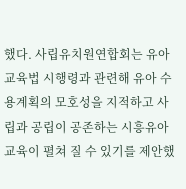했다. 사립유치원연합회는 유아교육법 시행령과 관련해 유아 수용계획의 모호성을 지적하고 사립과 공립이 공존하는 시흥유아교육이 펼쳐 질 수 있기를 제안했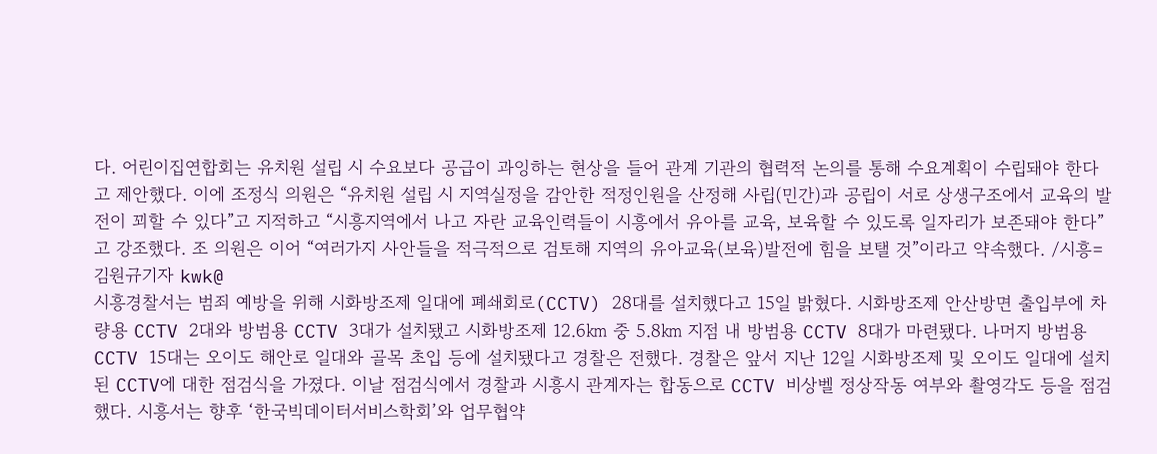다. 어린이집연합회는 유치원 설립 시 수요보다 공급이 과잉하는 현상을 들어 관계 기관의 협력적 논의를 통해 수요계획이 수립돼야 한다고 제안했다. 이에 조정식 의원은 “유치원 설립 시 지역실정을 감안한 적정인원을 산정해 사립(민간)과 공립이 서로 상생구조에서 교육의 발전이 꾀할 수 있다”고 지적하고 “시흥지역에서 나고 자란 교육인력들이 시흥에서 유아를 교육, 보육할 수 있도록 일자리가 보존돼야 한다”고 강조했다. 조 의원은 이어 “여러가지 사안들을 적극적으로 검토해 지역의 유아교육(보육)발전에 힘을 보탤 것”이라고 약속했다. /시흥=김원규기자 kwk@
시흥경찰서는 범죄 예방을 위해 시화방조제 일대에 폐쇄회로(CCTV) 28대를 설치했다고 15일 밝혔다. 시화방조제 안산방면 출입부에 차량용 CCTV 2대와 방범용 CCTV 3대가 설치됐고 시화방조제 12.6㎞ 중 5.8㎞ 지점 내 방범용 CCTV 8대가 마련됐다. 나머지 방범용 CCTV 15대는 오이도 해안로 일대와 골목 초입 등에 설치됐다고 경찰은 전했다. 경찰은 앞서 지난 12일 시화방조제 및 오이도 일대에 설치된 CCTV에 대한 점검식을 가졌다. 이날 점검식에서 경찰과 시흥시 관계자는 합동으로 CCTV 비상벨 정상작동 여부와 촬영각도 등을 점검했다. 시흥서는 향후 ‘한국빅데이터서비스학회’와 업무협약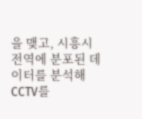을 맺고, 시흥시 전역에 분포된 데이터를 분석해 CCTV를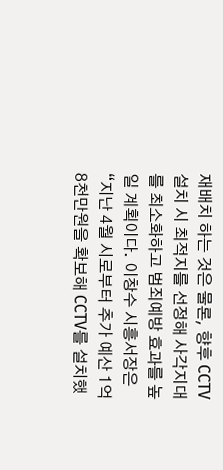재배치 하는 것은 물론, 향후 CCTV 설치 시 최적지를 선정해 사각지대를 최소화하고 범죄예방 효과를 높일 계획이다. 이창수 시흥서장은 “지난 4월 시로부터 추가 예산 1억8천만원을 확보해 CCTV를 설치했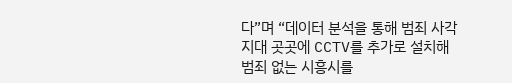다”며 “데이터 분석을 통해 범죄 사각지대 곳곳에 CCTV를 추가로 설치해 범죄 없는 시흥시를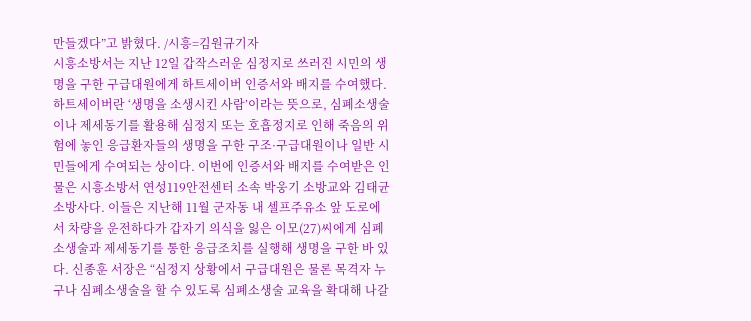만들겠다”고 밝혔다. /시흥=김원규기자
시흥소방서는 지난 12일 갑작스러운 심정지로 쓰러진 시민의 생명을 구한 구급대원에게 하트세이버 인증서와 배지를 수여했다. 하트세이버란 ‘생명을 소생시킨 사람’이라는 뜻으로, 심폐소생술이나 제세동기를 활용해 심정지 또는 호흡정지로 인해 죽음의 위험에 놓인 응급환자들의 생명을 구한 구조·구급대원이나 일반 시민들에게 수여되는 상이다. 이번에 인증서와 배지를 수여받은 인물은 시흥소방서 연성119안전센터 소속 박웅기 소방교와 김태균 소방사다. 이들은 지난해 11월 군자동 내 셀프주유소 앞 도로에서 차량을 운전하다가 갑자기 의식을 잃은 이모(27)씨에게 심폐소생술과 제세동기를 통한 응급조치를 실행해 생명을 구한 바 있다. 신종훈 서장은 “심정지 상황에서 구급대원은 물론 목격자 누구나 심폐소생술을 할 수 있도록 심폐소생술 교육을 확대해 나갈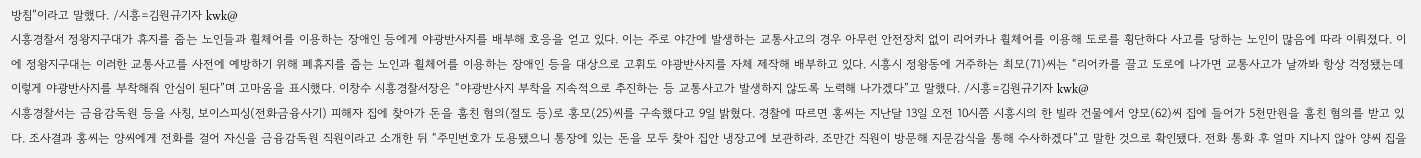방침”이라고 말했다. /시흥=김원규기자 kwk@
시흥경찰서 정왕지구대가 휴지를 줍는 노인들과 휠체어를 이용하는 장애인 등에게 야광반사지를 배부해 호응을 얻고 있다. 이는 주로 야간에 발생하는 교통사고의 경우 아무런 안전장치 없이 리어카나 휠체어를 이용해 도로를 횡단하다 사고를 당하는 노인이 많음에 따라 이뤄졌다. 이에 정왕지구대는 이러한 교통사고를 사전에 예방하기 위해 폐휴지를 줍는 노인과 휠체어를 이용하는 장애인 등을 대상으로 고휘도 야광반사지를 자체 제작해 배부하고 있다. 시흥시 정왕동에 거주하는 최모(71)씨는 “리어카를 끌고 도로에 나가면 교통사고가 날까봐 항상 걱정됐는데 이렇게 야광반사지를 부착해줘 안심이 된다”며 고마움을 표시했다. 이창수 시흥경찰서장은 “야광반사지 부착을 지속적으로 추진하는 등 교통사고가 발생하지 않도록 노력해 나가겠다”고 말했다. /시흥=김원규기자 kwk@
시흥경찰서는 금융감독원 등을 사칭, 보이스피싱(전화금융사기) 피해자 집에 찾아가 돈을 훔친 혐의(절도 등)로 홍모(25)씨를 구속했다고 9일 밝혔다. 경찰에 따르면 홍씨는 지난달 13일 오전 10시쯤 시흥시의 한 빌라 건물에서 양모(62)씨 집에 들어가 5천만원을 훔친 혐의를 받고 있다. 조사결과 홍씨는 양씨에게 전화를 걸어 자신을 금융감독원 직원이라고 소개한 뒤 “주민번호가 도용됐으니 통장에 있는 돈을 모두 찾아 집안 냉장고에 보관하라. 조만간 직원이 방문해 지문감식을 통해 수사하겠다”고 말한 것으로 확인됐다. 전화 통화 후 얼마 지나지 않아 양씨 집을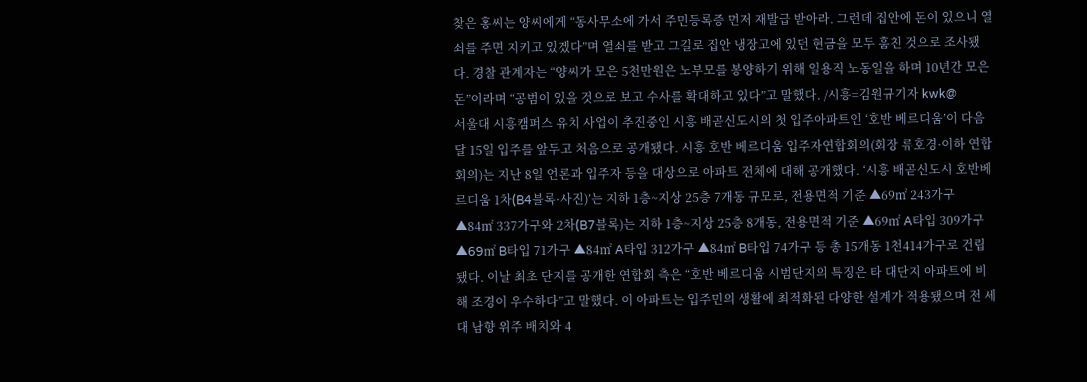찾은 홍씨는 양씨에게 “동사무소에 가서 주민등록증 먼저 재발급 받아라. 그런데 집안에 돈이 있으니 열쇠를 주면 지키고 있겠다”며 열쇠를 받고 그길로 집안 냉장고에 있던 현금을 모두 훔친 것으로 조사됐다. 경찰 관계자는 “양씨가 모은 5천만원은 노부모를 봉양하기 위해 일용직 노동일을 하며 10년간 모은 돈”이라며 “공범이 있을 것으로 보고 수사를 확대하고 있다”고 말했다. /시흥=김원규기자 kwk@
서울대 시흥캠퍼스 유치 사업이 추진중인 시흥 배곧신도시의 첫 입주아파트인 ‘호반 베르디움’이 다음달 15일 입주를 앞두고 처음으로 공개됐다. 시흥 호반 베르디움 입주자연합회의(회장 류호경·이하 연합회의)는 지난 8일 언론과 입주자 등을 대상으로 아파트 전체에 대해 공개했다. ‘시흥 배곧신도시 호반베르디움 1차(B4블록·사진)’는 지하 1층~지상 25층 7개동 규모로, 전용면적 기준 ▲69㎡ 243가구 ▲84㎡ 337가구와 2차(B7블록)는 지하 1층~지상 25층 8개동, 전용면적 기준 ▲69㎡ A타입 309가구 ▲69㎡ B타입 71가구 ▲84㎡ A타입 312가구 ▲84㎡ B타입 74가구 등 총 15개동 1천414가구로 건립됐다. 이날 최초 단지를 공개한 연합회 측은 “호반 베르디움 시범단지의 특징은 타 대단지 아파트에 비해 조경이 우수하다”고 말했다. 이 아파트는 입주민의 생활에 최적화된 다양한 설계가 적용됐으며 전 세대 남향 위주 배치와 4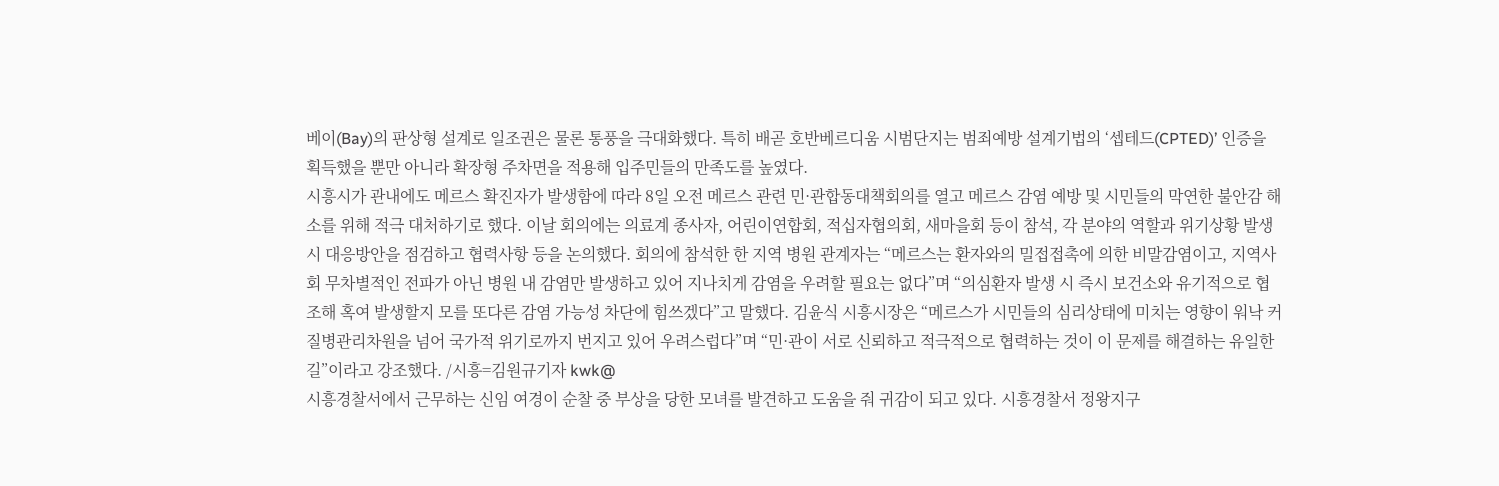베이(Bay)의 판상형 설계로 일조권은 물론 통풍을 극대화했다. 특히 배곧 호반베르디움 시범단지는 범죄예방 설계기법의 ‘셉테드(CPTED)’ 인증을 획득했을 뿐만 아니라 확장형 주차면을 적용해 입주민들의 만족도를 높였다.
시흥시가 관내에도 메르스 확진자가 발생함에 따라 8일 오전 메르스 관련 민·관합동대책회의를 열고 메르스 감염 예방 및 시민들의 막연한 불안감 해소를 위해 적극 대처하기로 했다. 이날 회의에는 의료계 종사자, 어린이연합회, 적십자협의회, 새마을회 등이 참석, 각 분야의 역할과 위기상황 발생 시 대응방안을 점검하고 협력사항 등을 논의했다. 회의에 참석한 한 지역 병원 관계자는 “메르스는 환자와의 밀접접촉에 의한 비말감염이고, 지역사회 무차별적인 전파가 아닌 병원 내 감염만 발생하고 있어 지나치게 감염을 우려할 필요는 없다”며 “의심환자 발생 시 즉시 보건소와 유기적으로 협조해 혹여 발생할지 모를 또다른 감염 가능성 차단에 힘쓰겠다”고 말했다. 김윤식 시흥시장은 “메르스가 시민들의 심리상태에 미치는 영향이 워낙 커 질병관리차원을 넘어 국가적 위기로까지 번지고 있어 우려스럽다”며 “민·관이 서로 신뢰하고 적극적으로 협력하는 것이 이 문제를 해결하는 유일한 길”이라고 강조했다. /시흥=김원규기자 kwk@
시흥경찰서에서 근무하는 신임 여경이 순찰 중 부상을 당한 모녀를 발견하고 도움을 줘 귀감이 되고 있다. 시흥경찰서 정왕지구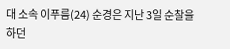대 소속 이푸름(24) 순경은 지난 3일 순찰을 하던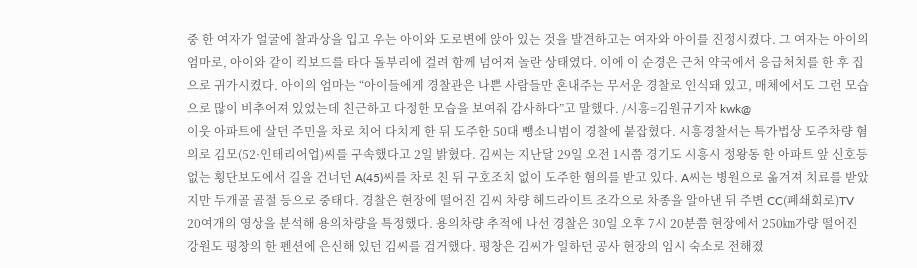중 한 여자가 얼굴에 찰과상을 입고 우는 아이와 도로변에 앉아 있는 것을 발견하고는 여자와 아이를 진정시켰다. 그 여자는 아이의 엄마로, 아이와 같이 킥보드를 타다 돌부리에 걸려 함께 넘어져 놀란 상태였다. 이에 이 순경은 근처 약국에서 응급처치를 한 후 집으로 귀가시켰다. 아이의 엄마는 “아이들에게 경찰관은 나쁜 사람들만 혼내주는 무서운 경찰로 인식돼 있고, 매체에서도 그런 모습으로 많이 비추어져 있었는데 친근하고 다정한 모습을 보여줘 감사하다”고 말했다. /시흥=김원규기자 kwk@
이웃 아파트에 살던 주민을 차로 치어 다치게 한 뒤 도주한 50대 뺑소니범이 경찰에 붙잡혔다. 시흥경찰서는 특가법상 도주차량 혐의로 김모(52·인테리어업)씨를 구속했다고 2일 밝혔다. 김씨는 지난달 29일 오전 1시쯤 경기도 시흥시 정왕동 한 아파트 앞 신호등 없는 횡단보도에서 길을 건너던 A(45)씨를 차로 친 뒤 구호조치 없이 도주한 혐의를 받고 있다. A씨는 병원으로 옮겨져 치료를 받았지만 두개골 골절 등으로 중태다. 경찰은 현장에 떨어진 김씨 차량 헤드라이트 조각으로 차종을 알아낸 뒤 주변 CC(폐쇄회로)TV 20여개의 영상을 분석해 용의차량을 특정했다. 용의차량 추적에 나선 경찰은 30일 오후 7시 20분쯤 현장에서 250㎞가량 떨어진 강원도 평창의 한 펜션에 은신해 있던 김씨를 검거했다. 평창은 김씨가 일하던 공사 현장의 임시 숙소로 전해졌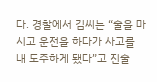다. 경찰에서 김씨는 “술을 마시고 운전을 하다가 사고를 내 도주하게 됐다”고 진술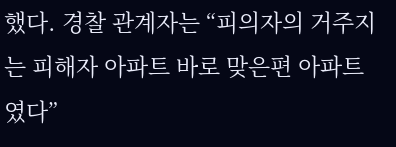했다. 경찰 관계자는 “피의자의 거주지는 피해자 아파트 바로 맞은편 아파트였다”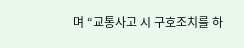며 “교통사고 시 구호조치를 하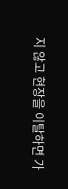지 않고 현장을 이탈하면 가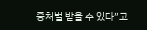중처벌 받을 수 있다”고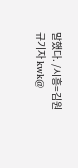말했다. /시흥=김원규기자 kwk@